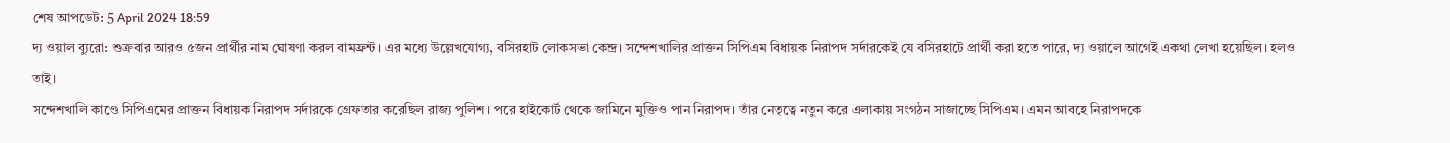শেষ আপডেট: 5 April 2024 18:59
দ্য ওয়াল ব্যুরো: শুক্রবার আরও ৫জন প্রার্থীর নাম ঘোষণা করল বামফ্রন্ট। এর মধ্যে উল্লেখযোগ্য, বসিরহাট লোকসভা কেন্দ্র। সন্দেশখালির প্রাক্তন সিপিএম বিধায়ক নিরাপদ সর্দারকেই যে বসিরহাটে প্রার্থী করা হতে পারে, দ্য ওয়ালে আগেই একথা লেখা হয়েছিল। হলও তাই।
সন্দেশখালি কাণ্ডে সিপিএমের প্রাক্তন বিধায়ক নিরাপদ সর্দারকে গ্রেফতার করেছিল রাজ্য পুলিশ। পরে হাইকোর্ট থেকে জামিনে মুক্তিও পান নিরাপদ। তাঁর নেতৃত্বে নতুন করে এলাকায় সংগঠন সাজাচ্ছে সিপিএম। এমন আবহে নিরাপদকে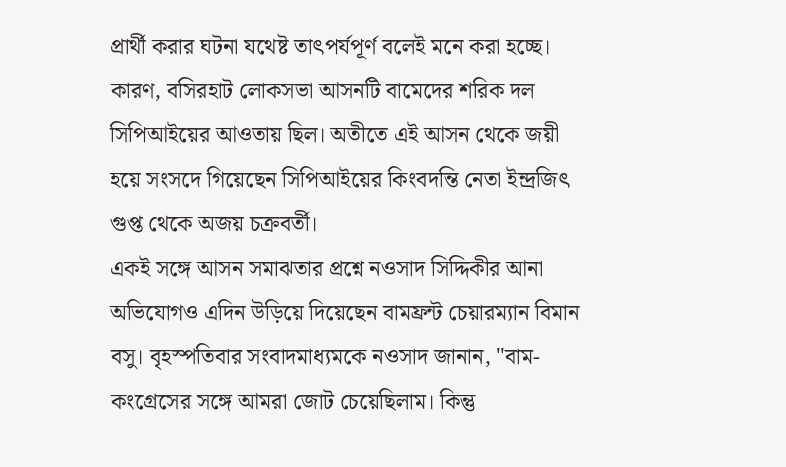প্রার্থী করার ঘটনা যথেষ্ট তাৎপর্যপূর্ণ বলেই মনে করা হচ্ছে।
কারণ, বসিরহাট লোকসভা আসনটি বামেদের শরিক দল সিপিআইয়ের আওতায় ছিল। অতীতে এই আসন থেকে জয়ী হয়ে সংসদে গিয়েছেন সিপিআইয়ের কিংবদন্তি নেতা ইন্দ্রজিৎ গুপ্ত থেকে অজয় চক্রবর্তী।
একই সঙ্গে আসন সমাঝতার প্রশ্নে নওসাদ সিদ্দিকীর আনা অভিযোগও এদিন উড়িয়ে দিয়েছেন বামফ্রন্ট চেয়ারম্যান বিমান বসু। বৃহস্পতিবার সংবাদমাধ্যমকে নওসাদ জানান, "বাম-কংগ্রেসের সঙ্গে আমরা জোট চেয়েছিলাম। কিন্তু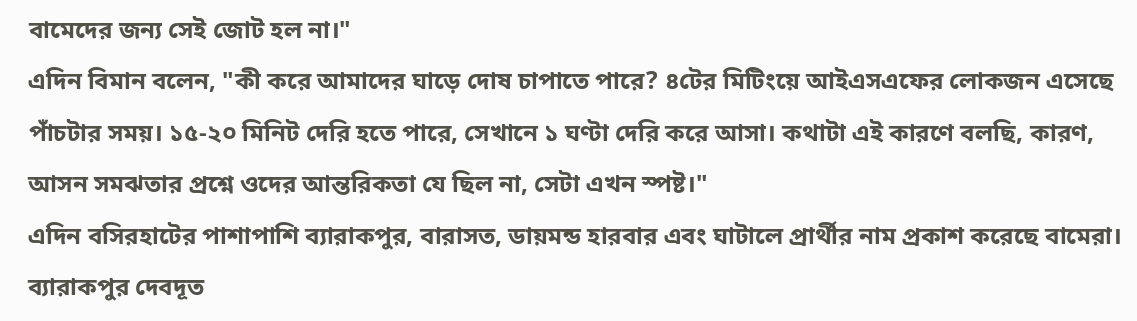বামেদের জন্য সেই জোট হল না।"
এদিন বিমান বলেন, "কী করে আমাদের ঘাড়ে দোষ চাপাতে পারে? ৪টের মিটিংয়ে আইএসএফের লোকজন এসেছে পাঁচটার সময়। ১৫-২০ মিনিট দেরি হতে পারে, সেখানে ১ ঘণ্টা দেরি করে আসা। কথাটা এই কারণে বলছি, কারণ, আসন সমঝতার প্রশ্নে ওদের আন্তরিকতা যে ছিল না, সেটা এখন স্পষ্ট।"
এদিন বসিরহাটের পাশাপাশি ব্যারাকপুর, বারাসত, ডায়মন্ড হারবার এবং ঘাটালে প্রার্থীর নাম প্রকাশ করেছে বামেরা। ব্যারাকপুর দেবদূত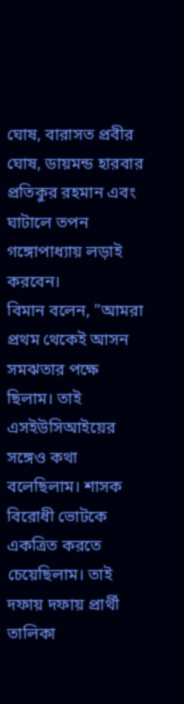ঘোষ, বারাসত প্রবীর ঘোষ, ডায়মন্ড হারবার প্রতিকুর রহমান এবং ঘাটালে তপন গঙ্গোপাধ্যায় লড়াই করবেন।
বিমান বলেন, "আমরা প্রথম থেকেই আসন সমঝতার পক্ষে ছিলাম। তাই এসইউসিআইয়ের সঙ্গেও কথা বলেছিলাম। শাসক বিরোধী ভোটকে একত্রিত করতে চেয়েছিলাম। তাই দফায় দফায় প্রার্থী তালিকা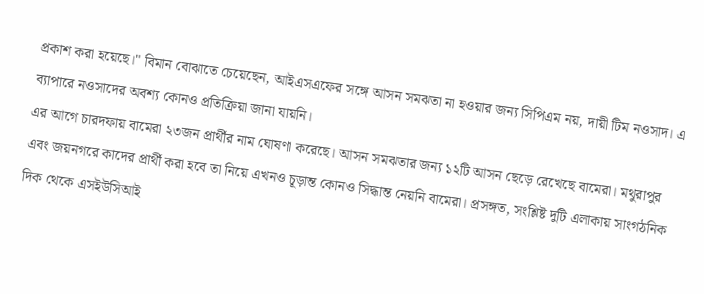প্রকাশ করা হয়েছে।" বিমান বোঝাতে চেয়েছেন, আইএসএফের সঙ্গে আসন সমঝতা না হওয়ার জন্য সিপিএম নয়, দায়ী টিম নওসাদ। এ ব্যাপারে নওসাদের অবশ্য কোনও প্রতিক্রিয়া জানা যায়নি।
এর আগে চারদফায় বামেরা ২৩জন প্রার্থীর নাম ঘোষণা করেছে। আসন সমঝতার জন্য ১২টি আসন ছেড়ে রেখেছে বামেরা। মথুরাপুর এবং জয়নগরে কাদের প্রার্থী করা হবে তা নিয়ে এখনও চূড়ান্ত কোনও সিদ্ধান্ত নেয়নি বামেরা। প্রসঙ্গত, সংশ্লিষ্ট দুটি এলাকায় সাংগঠনিক দিক থেকে এসইউসিআই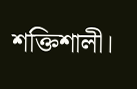শক্তিশালী।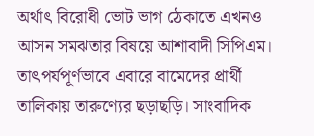অর্থাৎ বিরোধী ভোট ভাগ ঠেকাতে এখনও আসন সমঝতার বিষয়ে আশাবাদী সিপিএম।
তাৎপর্যপূর্ণভাবে এবারে বামেদের প্রার্থী তালিকায় তারুণ্যের ছড়াছড়ি। সাংবাদিক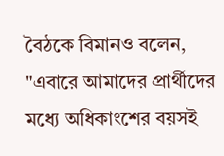বৈঠকে বিমানও বলেন, "এবারে আমাদের প্রার্থীদের মধ্যে অধিকাংশের বয়সই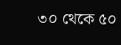৩০ থেকে ৫০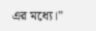এর মধ্যে।"